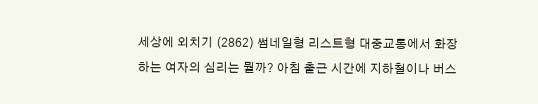세상에 외치기 (2862) 썸네일형 리스트형 대중교통에서 화장하는 여자의 심리는 뭘까? 아침 출근 시간에 지하철이나 버스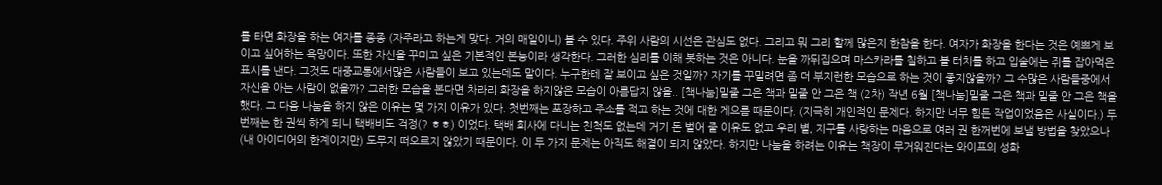를 타면 화장을 하는 여자를 종종 (자주라고 하는게 맞다. 거의 매일이니) 볼 수 있다. 주위 사람의 시선은 관심도 없다. 그리고 뭐 그리 할께 많은지 한참을 한다. 여자가 화장을 한다는 것은 예쁘게 보이고 싶어하는 욕망이다. 또한 자신을 꾸미고 싶은 기본적인 본능이라 생각한다. 그러한 심리를 이해 봇하는 것은 아니다. 눈을 까뒤집으며 마스카라를 칠하고 볼 터치를 하고 입술에는 쥐를 잡아먹은 표시를 낸다. 그것도 대중교통에서많은 사람들이 보고 있는데도 말이다. 누구한테 잘 보이고 싶은 것일까? 자기를 꾸밀려면 좀 더 부지런한 모습으로 하는 것이 좋지않을까? 그 수많은 사람들중에서 자신을 아는 사람이 없을까? 그러한 모습을 본다면 차라리 화장을 하지않은 모습이 아름답지 않을.. [책나눔]밑줄 그은 책과 밑줄 안 그은 책 (2차) 작년 6월 [책나눔]밑줄 그은 책과 밑줄 안 그은 책을 했다. 그 다음 나눔을 하지 않은 이유는 몇 가지 이유가 있다. 첫번째는 포장하고 주소를 적고 하는 것에 대한 게으름 때문이다. (지극히 개인적인 문제다. 하지만 너무 힘든 작업이었음은 사실이다.) 두번째는 한 권씩 하게 되니 택배비도 걱정(? ㅎㅎ) 이었다. 택배 회사에 다니는 친척도 없는데 거기 돈 벌어 줄 이유도 없고 우리 별, 지구를 사랑하는 마음으로 여러 권 한꺼번에 보낼 방법을 찾았으나 (내 아이디어의 한계이지만) 도무지 떠오르지 않았기 때문이다. 이 두 가지 문제는 아직도 해결이 되지 않았다. 하지만 나눔을 하려는 이유는 책장이 무거워진다는 와이프의 성화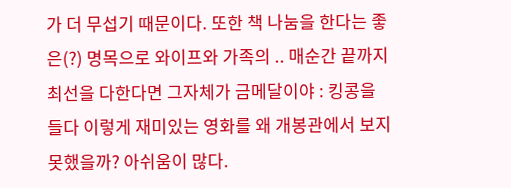가 더 무섭기 때문이다. 또한 책 나눔을 한다는 좋은(?) 명목으로 와이프와 가족의 .. 매순간 끝까지 최선을 다한다면 그자체가 금메달이야 : 킹콩을 들다 이렇게 재미있는 영화를 왜 개봉관에서 보지 못했을까? 아쉬움이 많다.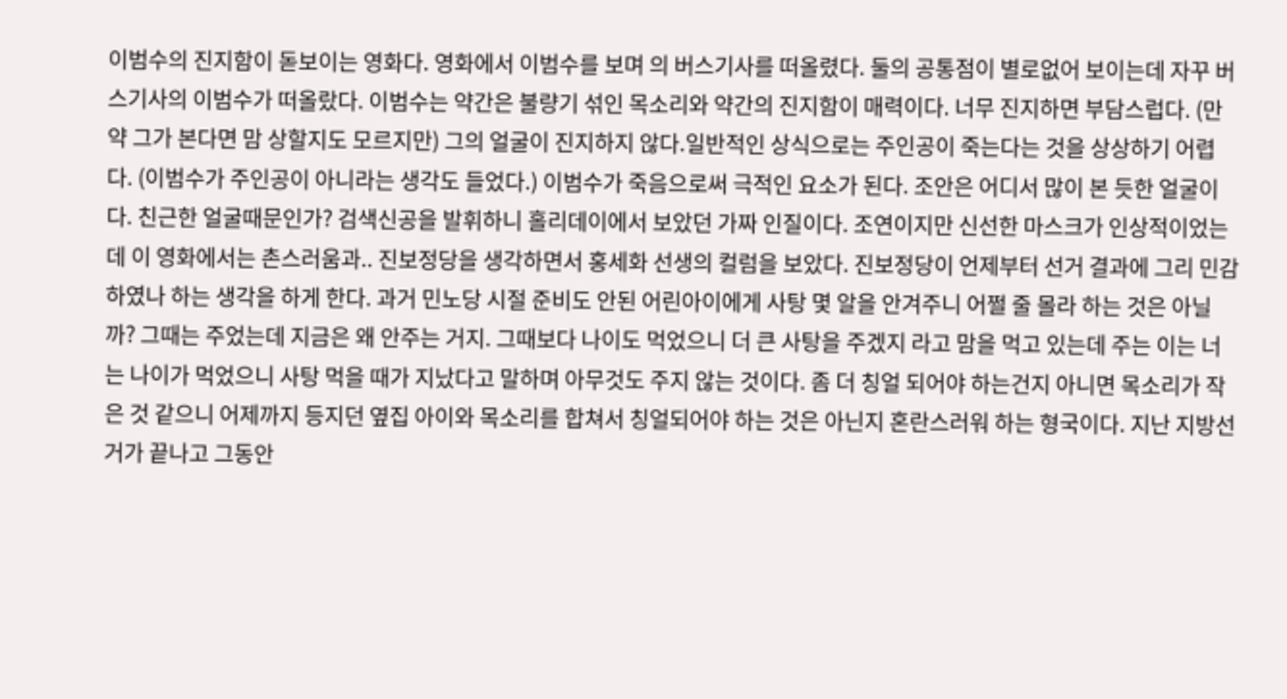이범수의 진지함이 돋보이는 영화다. 영화에서 이범수를 보며 의 버스기사를 떠올렸다. 둘의 공통점이 별로없어 보이는데 자꾸 버스기사의 이범수가 떠올랐다. 이범수는 약간은 불량기 섞인 목소리와 약간의 진지함이 매력이다. 너무 진지하면 부담스럽다. (만약 그가 본다면 맘 상할지도 모르지만) 그의 얼굴이 진지하지 않다.일반적인 상식으로는 주인공이 죽는다는 것을 상상하기 어렵다. (이범수가 주인공이 아니라는 생각도 들었다.) 이범수가 죽음으로써 극적인 요소가 된다. 조안은 어디서 많이 본 듯한 얼굴이다. 친근한 얼굴때문인가? 검색신공을 발휘하니 홀리데이에서 보았던 가짜 인질이다. 조연이지만 신선한 마스크가 인상적이었는데 이 영화에서는 촌스러움과.. 진보정당을 생각하면서 홍세화 선생의 컬럼을 보았다. 진보정당이 언제부터 선거 결과에 그리 민감하였나 하는 생각을 하게 한다. 과거 민노당 시절 준비도 안된 어린아이에게 사탕 몇 알을 안겨주니 어쩔 줄 몰라 하는 것은 아닐까? 그때는 주었는데 지금은 왜 안주는 거지. 그때보다 나이도 먹었으니 더 큰 사탕을 주겠지 라고 맘을 먹고 있는데 주는 이는 너는 나이가 먹었으니 사탕 먹을 때가 지났다고 말하며 아무것도 주지 않는 것이다. 좀 더 칭얼 되어야 하는건지 아니면 목소리가 작은 것 같으니 어제까지 등지던 옆집 아이와 목소리를 합쳐서 칭얼되어야 하는 것은 아닌지 혼란스러워 하는 형국이다. 지난 지방선거가 끝나고 그동안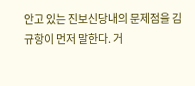안고 있는 진보신당내의 문제점을 김규항이 먼저 말한다. 거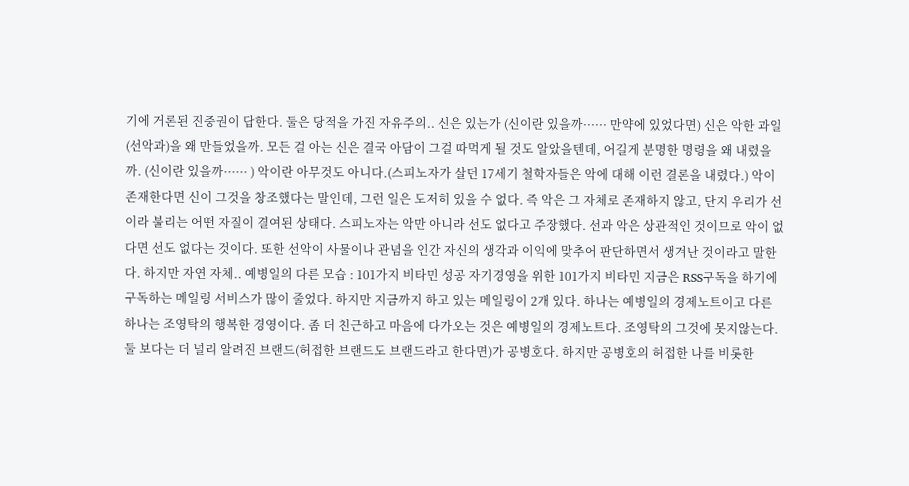기에 거론된 진중권이 답한다. 둘은 당적을 가진 자유주의.. 신은 있는가 (신이란 있을까······ 만약에 있었다면) 신은 악한 과일(선악과)을 왜 만들었을까. 모든 걸 아는 신은 결국 아담이 그걸 따먹게 될 것도 알았을텐데, 어길게 분명한 명령을 왜 내렸을까. (신이란 있을까······ ) 악이란 아무것도 아니다.(스피노자가 살던 17세기 철학자들은 악에 대해 이런 결론을 내렸다.) 악이 존재한다면 신이 그것을 창조했다는 말인데, 그런 일은 도저히 있을 수 없다. 즉 악은 그 자체로 존재하지 않고, 단지 우리가 선이라 불리는 어떤 자질이 결여된 상태다. 스피노자는 악만 아니라 선도 없다고 주장했다. 선과 악은 상관적인 것이므로 악이 없다면 선도 없다는 것이다. 또한 선악이 사물이나 관념을 인간 자신의 생각과 이익에 맞추어 판단하면서 생겨난 것이라고 말한다. 하지만 자연 자체.. 예병일의 다른 모습 : 101가지 비타민 성공 자기경영을 위한 101가지 비타민 지금은 RSS구독을 하기에 구독하는 메일링 서비스가 많이 줄었다. 하지만 지금까지 하고 있는 메일링이 2개 있다. 하나는 예병일의 경제노트이고 다른 하나는 조영탁의 행복한 경영이다. 좀 더 친근하고 마음에 다가오는 것은 예병일의 경제노트다. 조영탁의 그것에 못지않는다. 둘 보다는 더 널리 알려진 브랜드(허접한 브랜드도 브랜드라고 한다면)가 공병호다. 하지만 공병호의 허접한 나를 비롯한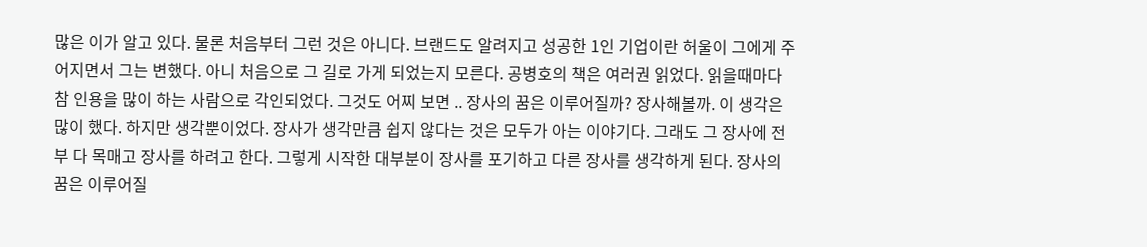많은 이가 알고 있다. 물론 처음부터 그런 것은 아니다. 브랜드도 알려지고 성공한 1인 기업이란 허울이 그에게 주어지면서 그는 변했다. 아니 처음으로 그 길로 가게 되었는지 모른다. 공병호의 책은 여러권 읽었다. 읽을때마다 참 인용을 많이 하는 사람으로 각인되었다. 그것도 어찌 보면 .. 장사의 꿈은 이루어질까? 장사해볼까. 이 생각은 많이 했다. 하지만 생각뿐이었다. 장사가 생각만큼 쉽지 않다는 것은 모두가 아는 이야기다. 그래도 그 장사에 전부 다 목매고 장사를 하려고 한다. 그렇게 시작한 대부분이 장사를 포기하고 다른 장사를 생각하게 된다. 장사의 꿈은 이루어질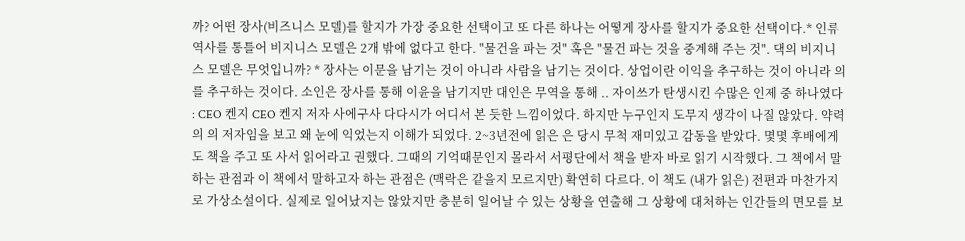까? 어떤 장사(비즈니스 모델)를 할지가 가장 중요한 선택이고 또 다른 하나는 어떻게 장사를 할지가 중요한 선택이다.* 인류 역사를 통틀어 비지니스 모델은 2개 밖에 없다고 한다. "물건을 파는 것" 혹은 "물건 파는 것을 중계해 주는 것". 댁의 비지니스 모델은 무엇입니까? * 장사는 이문을 남기는 것이 아니라 사람을 남기는 것이다. 상업이란 이익을 추구하는 것이 아니라 의를 추구하는 것이다. 소인은 장사를 통해 이윤을 남기지만 대인은 무역을 통해 .. 자이쓰가 탄생시킨 수많은 인제 중 하나였다 : CEO 켄지 CEO 켄지 저자 사에구사 다다시가 어디서 본 듯한 느낌이었다. 하지만 누구인지 도무지 생각이 나질 않았다. 약력의 의 저자임을 보고 왜 눈에 익었는지 이해가 되었다. 2~3년전에 읽은 은 당시 무척 재미있고 감동을 받았다. 몇몇 후배에게도 책을 주고 또 사서 읽어라고 권했다. 그때의 기억때문인지 몰라서 서평단에서 책을 받자 바로 읽기 시작했다. 그 책에서 말하는 관점과 이 책에서 말하고자 하는 관점은 (맥락은 같을지 모르지만) 확연히 다르다. 이 책도 (내가 읽은) 전편과 마찬가지로 가상소설이다. 실제로 일어났지는 않았지만 충분히 일어날 수 있는 상황을 연출해 그 상황에 대처하는 인간들의 면모를 보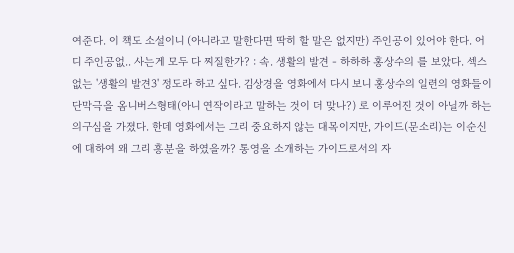여준다. 이 책도 소설이니 (아니라고 말한다면 딱히 할 말은 없지만) 주인공이 있어야 한다. 어디 주인공없.. 사는게 모두 다 찌질한가? : 속. 생활의 발견 - 하하하 홍상수의 를 보았다. 섹스없는 '생활의 발견3' 정도라 하고 싶다. 김상경을 영화에서 다시 보니 홍상수의 일련의 영화들이 단막극을 옴니버스형태(아니 연작이라고 말하는 것이 더 맞나?) 로 이루어진 것이 아닐까 하는 의구심을 가졌다. 한데 영화에서는 그리 중요하지 않는 대목이지만, 가이드(문소리)는 이순신에 대하여 왜 그리 흥분을 하였을까? 통영을 소개하는 가이드로서의 자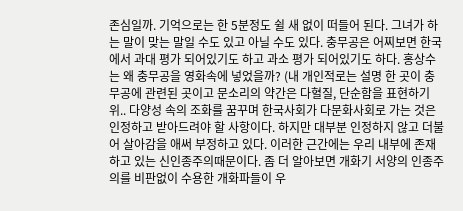존심일까. 기억으로는 한 5분정도 쉴 새 없이 떠들어 된다. 그녀가 하는 말이 맞는 말일 수도 있고 아닐 수도 있다. 충무공은 어찌보면 한국에서 과대 평가 되어있기도 하고 과소 평가 되어있기도 하다. 홍상수는 왜 충무공을 영화속에 넣었을까? (내 개인적로는 설명 한 곳이 충무공에 관련된 곳이고 문소리의 약간은 다혈질, 단순함을 표현하기 위.. 다양성 속의 조화를 꿈꾸며 한국사회가 다문화사회로 가는 것은 인정하고 받아드려야 할 사항이다. 하지만 대부분 인정하지 않고 더불어 살아감을 애써 부정하고 있다. 이러한 근간에는 우리 내부에 존재하고 있는 신인종주의때문이다. 좀 더 알아보면 개화기 서양의 인종주의를 비판없이 수용한 개화파들이 우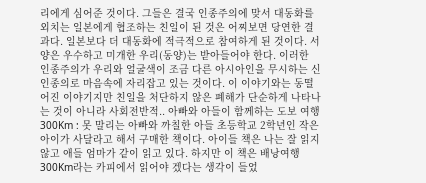리에게 심어준 것이다. 그들은 결국 인종주의에 맞서 대동화를 외치는 일본에게 협조하는 친일이 된 것은 어찌보면 당연한 결과다. 일본보다 더 대동화에 적극적으로 참여하게 된 것이다. 서양은 우수하고 미개한 우리(동양)는 받아들어야 한다. 이러한 인종주의가 우리와 얼굴색이 조금 다른 아시아인을 무시하는 신인종의로 마음속에 자리잡고 있는 것이다. 이 이야기와는 동떨어진 이야기지만 친일을 처단하지 않은 폐해가 단순하게 나타나는 것이 아니라 사회전반적.. 아빠와 아들이 함께하는 도보 여행 300Km : 못 말리는 아빠와 까칠한 아들 초등학교 2학년인 작은 아이가 사달라고 해서 구매한 책이다. 아이들 책은 나는 잘 읽지 않고 애들 엄마가 같이 읽고 있다. 하지만 이 책은 배낭여행 300Km라는 카피에서 읽어야 겠다는 생각이 들었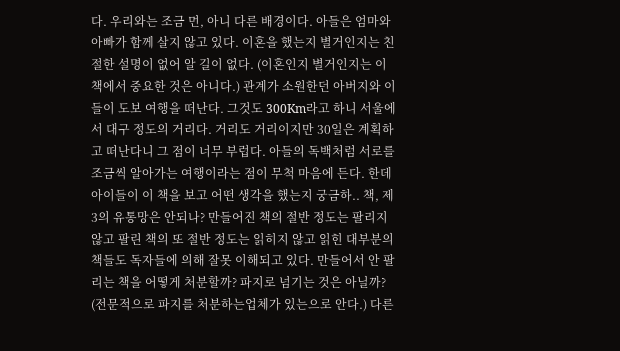다. 우리와는 조금 먼, 아니 다른 배경이다. 아들은 엄마와 아빠가 함께 살지 않고 있다. 이혼을 했는지 별거인지는 친절한 설명이 없어 알 길이 없다. (이혼인지 별거인지는 이 책에서 중요한 것은 아니다.) 관계가 소원한던 아버지와 이들이 도보 여행을 떠난다. 그것도 300Km라고 하니 서울에서 대구 정도의 거리다. 거리도 거리이지만 30일은 계획하고 떠난다니 그 점이 너무 부럽다. 아들의 독백처럼 서로를 조금씩 알아가는 여행이라는 점이 무척 마음에 든다. 한데 아이들이 이 책을 보고 어떤 생각을 했는지 궁금하.. 책, 제3의 유통망은 안되나? 만들어진 책의 절반 정도는 팔리지 않고 팔린 책의 또 절반 정도는 읽히지 않고 읽힌 대부분의 책들도 독자들에 의해 잘못 이해되고 있다. 만들어서 안 팔리는 책을 어떻게 처분할까? 파지로 넘기는 것은 아닐까? (전문적으로 파지를 처분하는업체가 있는으로 안다.) 다른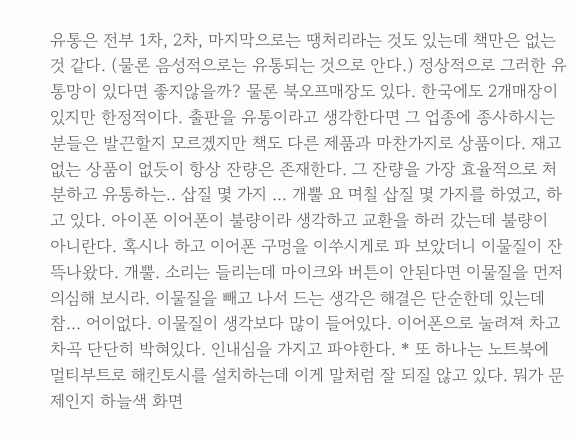유통은 전부 1차, 2차, 마지막으로는 땡처리라는 것도 있는데 책만은 없는 것 같다. (물론 음성적으로는 유통되는 것으로 안다.) 정상적으로 그러한 유통망이 있다면 좋지않을까? 물론 북오프매장도 있다. 한국에도 2개매장이 있지만 한정적이다. 출판을 유통이라고 생각한다면 그 업종에 종사하시는 분들은 발끈할지 모르겠지만 책도 다른 제품과 마찬가지로 상품이다. 재고없는 상품이 없듯이 항상 잔량은 존재한다. 그 잔량을 가장 효율적으로 처분하고 유통하는.. 삽질 몇 가지 ... 개뿔 요 며칠 삽질 몇 가지를 하였고, 하고 있다. 아이폰 이어폰이 불량이라 생각하고 교환을 하러 갔는데 불량이 아니란다. 혹시나 하고 이어폰 구멍을 이쑤시게로 파 보았더니 이물질이 잔뜩나왔다. 개뿔. 소리는 들리는데 마이크와 버튼이 안된다면 이물질을 먼저 의심해 보시라. 이물질을 빼고 나서 드는 생각은 해결은 단순한데 있는데 참... 어이없다. 이물질이 생각보다 많이 들어있다. 이어폰으로 눌려져 차고 차곡 단단히 박혀있다. 인내심을 가지고 파야한다. * 또 하나는 노트북에 멀티부트로 해킨토시를 설치하는데 이게 말처럼 잘 되질 않고 있다. 뭐가 문제인지 하늘색 화면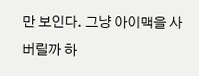만 보인다. 그냥 아이맥을 사버릴까 하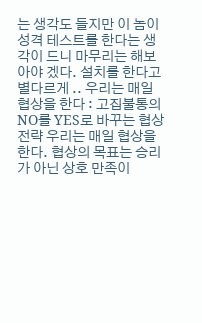는 생각도 들지만 이 놈이 성격 테스트를 한다는 생각이 드니 마무리는 해보아야 겠다. 설치를 한다고 별다르게 .. 우리는 매일 협상을 한다 : 고집불통의 NO를 YES로 바꾸는 협상 전략 우리는 매일 협상을 한다. 협상의 목표는 승리가 아닌 상호 만족이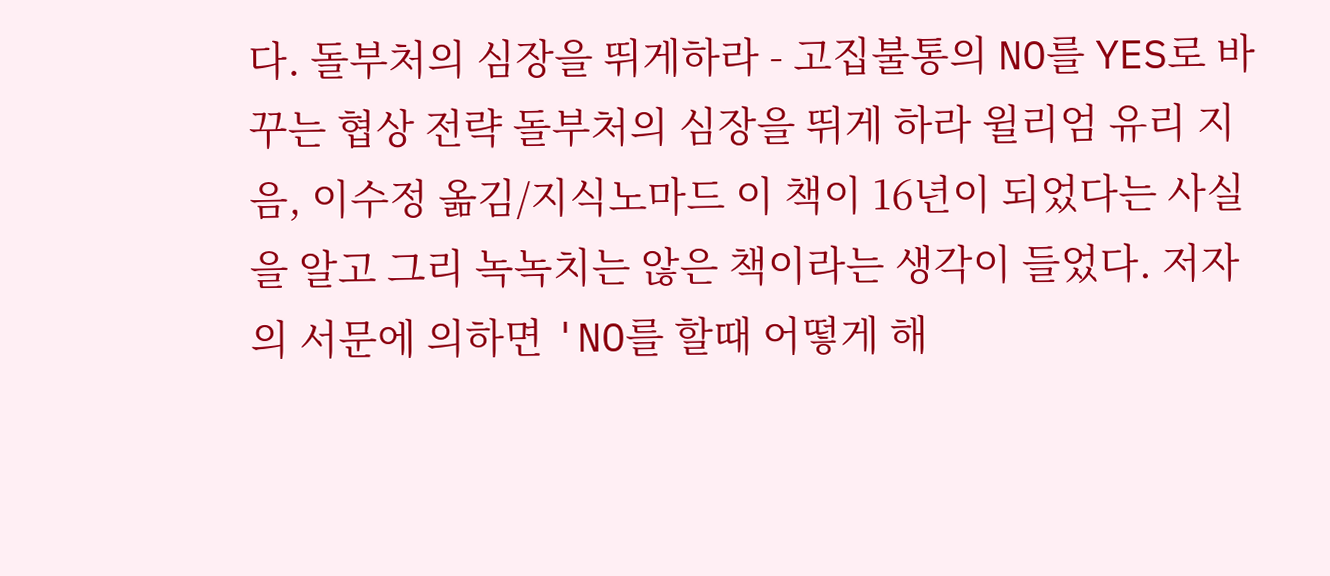다. 돌부처의 심장을 뛰게하라 - 고집불통의 NO를 YES로 바꾸는 협상 전략 돌부처의 심장을 뛰게 하라 윌리엄 유리 지음, 이수정 옮김/지식노마드 이 책이 16년이 되었다는 사실을 알고 그리 녹녹치는 않은 책이라는 생각이 들었다. 저자의 서문에 의하면 'NO를 할때 어떻게 해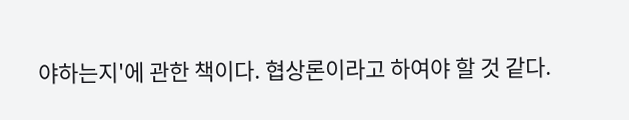야하는지'에 관한 책이다. 협상론이라고 하여야 할 것 같다.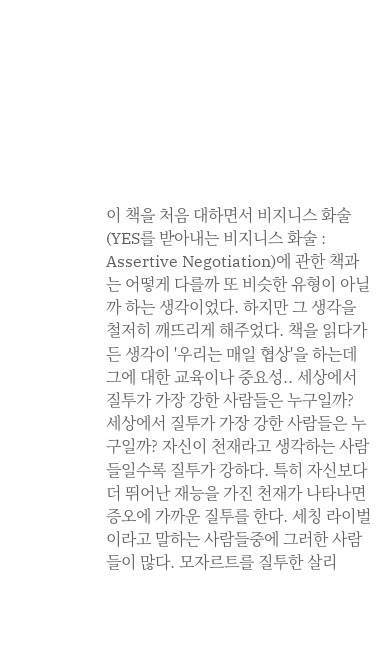이 책을 처음 대하면서 비지니스 화술(YES를 받아내는 비지니스 화술 : Assertive Negotiation)에 관한 책과는 어떻게 다를까 또 비슷한 유형이 아닐까 하는 생각이었다. 하지만 그 생각을 철저히 깨뜨리게 해주었다. 책을 읽다가 든 생각이 '우리는 매일 협상'을 하는데 그에 대한 교육이나 중요성.. 세상에서 질투가 가장 강한 사람들은 누구일까? 세상에서 질투가 가장 강한 사람들은 누구일까? 자신이 천재라고 생각하는 사람들일수록 질투가 강하다. 특히 자신보다 더 뛰어난 재능을 가진 천재가 나타나면 증오에 가까운 질투를 한다. 세칭 라이벌이라고 말하는 사람들중에 그러한 사람들이 많다. 모자르트를 질투한 살리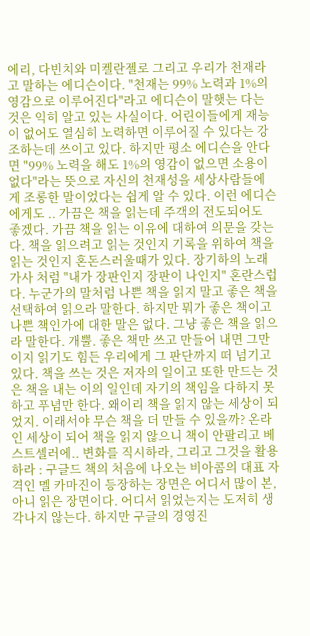에리, 다빈치와 미켈란젤로 그리고 우리가 천재라고 말하는 에디슨이다. "천재는 99% 노력과 1%의 영감으로 이루어진다"라고 에디슨이 말햇는 다는 것은 익히 알고 있는 사실이다. 어린이들에게 재능이 없어도 열심히 노력하면 이루어질 수 있다는 강조하는데 쓰이고 있다. 하지만 평소 에디슨을 안다면 "99% 노력을 해도 1%의 영감이 없으면 소용이 없다"라는 뜻으로 자신의 천재성을 세상사람들에게 조롱한 말이었다는 쉽게 알 수 있다. 이런 에디슨에게도 .. 가끔은 책을 읽는데 주객의 전도되어도 좋겠다. 가끔 책을 읽는 이유에 대하여 의문을 갖는다. 책을 읽으려고 읽는 것인지 기록을 위하여 책을 읽는 것인지 혼돈스러울때가 있다. 장기하의 노래가사 처럼 "내가 장판인지 장판이 나인지" 혼란스럽다. 누군가의 말처럼 나쁜 책을 읽지 말고 좋은 책을 선택하여 읽으라 말한다. 하지만 뭐가 좋은 책이고 나쁜 책인가에 대한 말은 없다. 그냥 좋은 책을 읽으라 말한다. 개뿔. 좋은 책만 쓰고 만들어 내면 그만이지 읽기도 힘든 우리에게 그 판단까지 떠 넘기고 있다. 책을 쓰는 것은 저자의 일이고 또한 만드는 것은 책을 내는 이의 일인데 자기의 책임을 다하지 못하고 푸념만 한다. 왜이리 책을 읽지 않는 세상이 되었지. 이래서야 무슨 책을 더 만들 수 있을까? 온라인 세상이 되어 책을 읽지 않으니 책이 안팔리고 베스트셀러에.. 변화를 직시하라, 그리고 그것을 활용하라 : 구글드 책의 처음에 나오는 비아콤의 대표 자격인 멜 카마진이 등장하는 장면은 어디서 많이 본, 아니 읽은 장면이다. 어디서 읽었는지는 도저히 생각나지 않는다. 하지만 구글의 경영진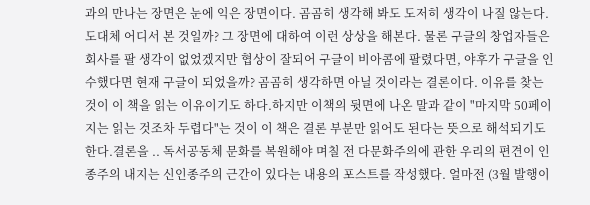과의 만나는 장면은 눈에 익은 장면이다. 곰곰히 생각해 봐도 도저히 생각이 나질 않는다. 도대체 어디서 본 것일까? 그 장면에 대하여 이런 상상을 해본다. 물론 구글의 창업자들은 회사를 팔 생각이 없었겠지만 협상이 잘되어 구글이 비아콤에 팔렸다면, 야후가 구글을 인수했다면 현재 구글이 되었을까? 곰곰히 생각하면 아닐 것이라는 결론이다. 이유를 찾는 것이 이 책을 읽는 이유이기도 하다.하지만 이책의 뒷면에 나온 말과 같이 "마지막 50페이지는 읽는 것조차 두렵다"는 것이 이 책은 결론 부분만 읽어도 된다는 뜻으로 해석되기도 한다.결론을 .. 독서공동체 문화를 복원해야 며칠 전 다문화주의에 관한 우리의 편견이 인종주의 내지는 신인종주의 근간이 있다는 내용의 포스트를 작성했다. 얼마전 (3월 발행이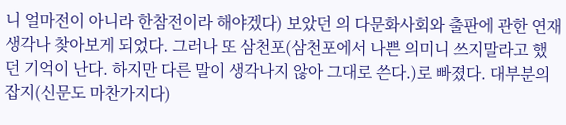니 얼마전이 아니라 한참전이라 해야겠다) 보았던 의 다문화사회와 출판에 관한 연재 생각나 찾아보게 되었다. 그러나 또 삼천포(삼천포에서 나쁜 의미니 쓰지말라고 했던 기억이 난다. 하지만 다른 말이 생각나지 않아 그대로 쓴다.)로 빠졌다. 대부분의 잡지(신문도 마찬가지다)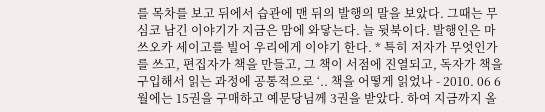를 목차를 보고 뒤에서 습관에 맨 뒤의 발행의 말을 보았다. 그때는 무심코 남긴 이야기가 지금은 맘에 와닿는다. 늘 뒷북이다. 발행인은 마쓰오카 세이고를 빌어 우리에게 이야기 한다. * 특히 저자가 무엇인가를 쓰고, 편집자가 책을 만들고, 그 책이 서점에 진열되고, 독자가 책을 구입해서 읽는 과정에 공통적으로 ‘.. 책을 어떻게 읽었나 - 2010. 06 6월에는 15권을 구매하고 예문당님께 3권을 받았다. 하여 지금까지 올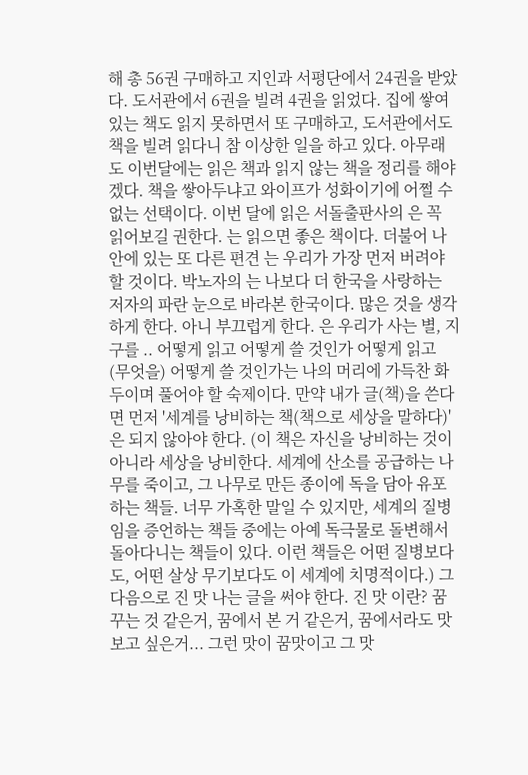해 총 56권 구매하고 지인과 서평단에서 24권을 받았다. 도서관에서 6권을 빌려 4권을 읽었다. 집에 쌓여 있는 책도 읽지 못하면서 또 구매하고, 도서관에서도 책을 빌려 읽다니 참 이상한 일을 하고 있다. 아무래도 이번달에는 읽은 책과 읽지 않는 책을 정리를 해야겠다. 책을 쌓아두냐고 와이프가 성화이기에 어쩔 수 없는 선택이다. 이번 달에 읽은 서돌출판사의 은 꼭 읽어보길 권한다. 는 읽으면 좋은 책이다. 더불어 나 안에 있는 또 다른 편견 는 우리가 가장 먼저 버려야 할 것이다. 박노자의 는 나보다 더 한국을 사랑하는 저자의 파란 눈으로 바라본 한국이다. 많은 것을 생각하게 한다. 아니 부끄럽게 한다. 은 우리가 사는 별, 지구를 .. 어떻게 읽고 어떻게 쓸 것인가 어떻게 읽고 (무엇을) 어떻게 쓸 것인가는 나의 머리에 가득찬 화두이며 풀어야 할 숙제이다. 만약 내가 글(책)을 쓴다면 먼저 '세계를 낭비하는 책(책으로 세상을 말하다)'은 되지 않아야 한다. (이 책은 자신을 낭비하는 것이 아니라 세상을 낭비한다. 세계에 산소를 공급하는 나무를 죽이고, 그 나무로 만든 종이에 독을 담아 유포하는 책들. 너무 가혹한 말일 수 있지만, 세계의 질병임을 증언하는 책들 중에는 아예 독극물로 돌변해서 돌아다니는 책들이 있다. 이런 책들은 어떤 질병보다도, 어떤 살상 무기보다도 이 세계에 치명적이다.) 그 다음으로 진 맛 나는 글을 써야 한다. 진 맛 이란? 꿈꾸는 것 같은거, 꿈에서 본 거 같은거, 꿈에서라도 맛보고 싶은거... 그런 맛이 꿈맛이고 그 맛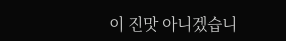이 진맛 아니겠습니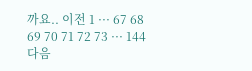까요.. 이전 1 ··· 67 68 69 70 71 72 73 ··· 144 다음